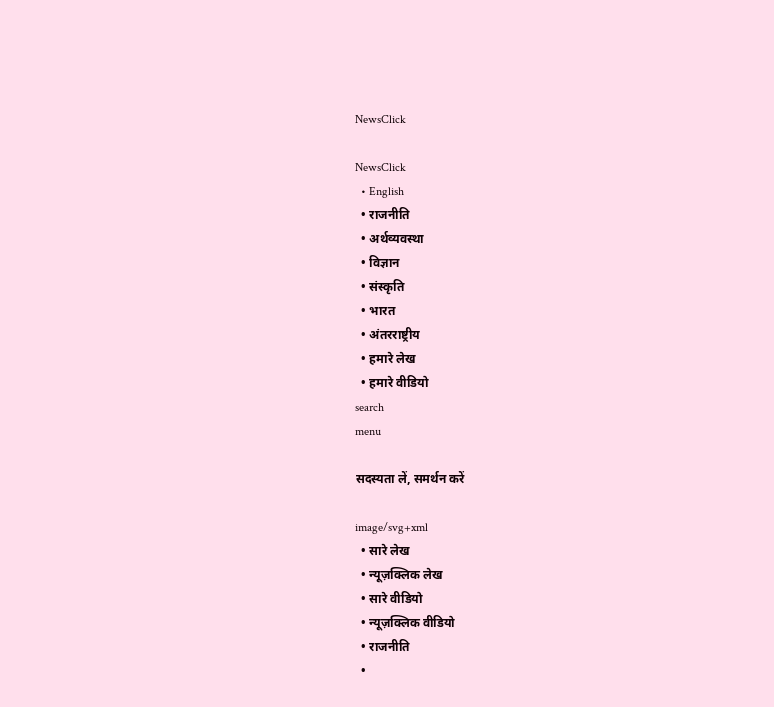NewsClick

NewsClick
  • English
  • राजनीति
  • अर्थव्यवस्था
  • विज्ञान
  • संस्कृति
  • भारत
  • अंतरराष्ट्रीय
  • हमारे लेख
  • हमारे वीडियो
search
menu

सदस्यता लें, समर्थन करें

image/svg+xml
  • सारे लेख
  • न्यूज़क्लिक लेख
  • सारे वीडियो
  • न्यूज़क्लिक वीडियो
  • राजनीति
  •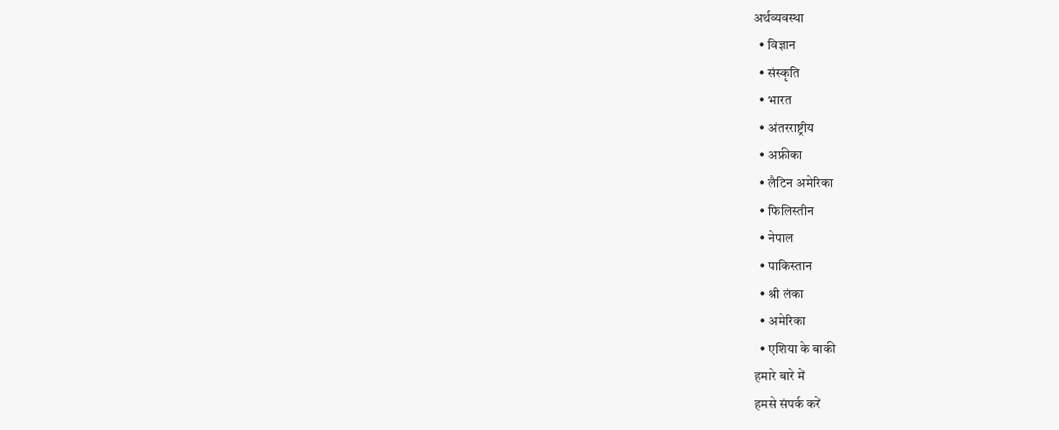अर्थव्यवस्था
  • विज्ञान
  • संस्कृति
  • भारत
  • अंतरराष्ट्रीय
  • अफ्रीका
  • लैटिन अमेरिका
  • फिलिस्तीन
  • नेपाल
  • पाकिस्तान
  • श्री लंका
  • अमेरिका
  • एशिया के बाकी
हमारे बारे में
हमसे संपर्क करें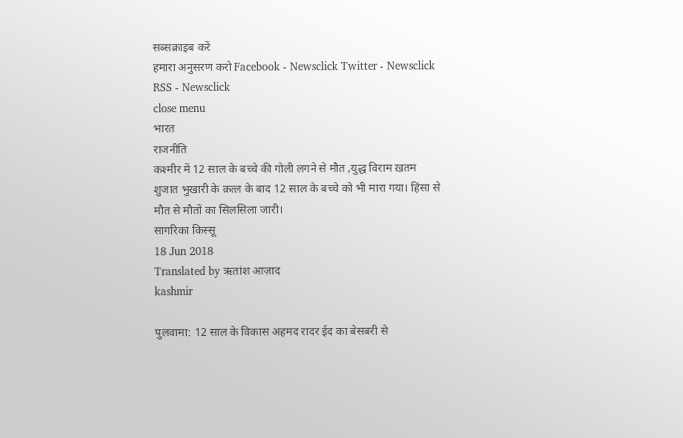सब्सक्राइब करें
हमारा अनुसरण करो Facebook - Newsclick Twitter - Newsclick RSS - Newsclick
close menu
भारत
राजनीति
कश्मीर में 12 साल के बच्चे की गोली लगने से मौत ,युद्ध विराम ख़तम
शुजात भुखारी के क़त्ल के बाद 12 साल के बच्चे को भी मारा गया। हिंसा से मौत से मौतों का सिलसिला जारी।
सागरिका किस्सू
18 Jun 2018
Translated by ऋतांश आज़ाद
kashmir

पुलवामा: 12 साल के विकास अहमद रादर ईद का बेसबरी से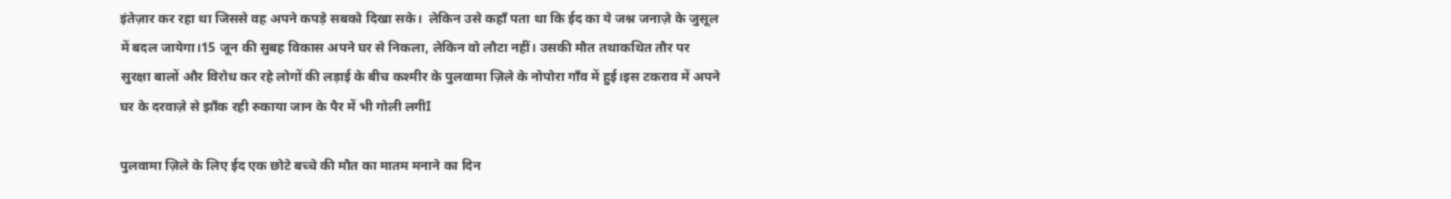इंतेज़ार कर रहा था जिससे वह अपने कपड़े सबको दिखा सके।  लेकिन उसे कहाँ पता था कि ईद का ये जश्न जनाज़े के जुसूल में बदल जायेगा।15 जून की सुबह विकास अपने घर से निकला, लेकिन वो लौटा नहीं। उसकी मौत तथाकथित तौर पर  सुरक्षा बालों और विरोध कर रहे लोगों की लड़ाई के बीच कश्मीर के पुलवामा ज़िले के नोपोरा गाँव में हुई।इस टकराव में अपने घर के दरवाज़े से झाँक रही रुकाया जान के पैर में भी गोली लगीI

पुलवामा ज़िले के लिए ईद एक छोटे बच्चे की मौत का मातम मनाने का दिन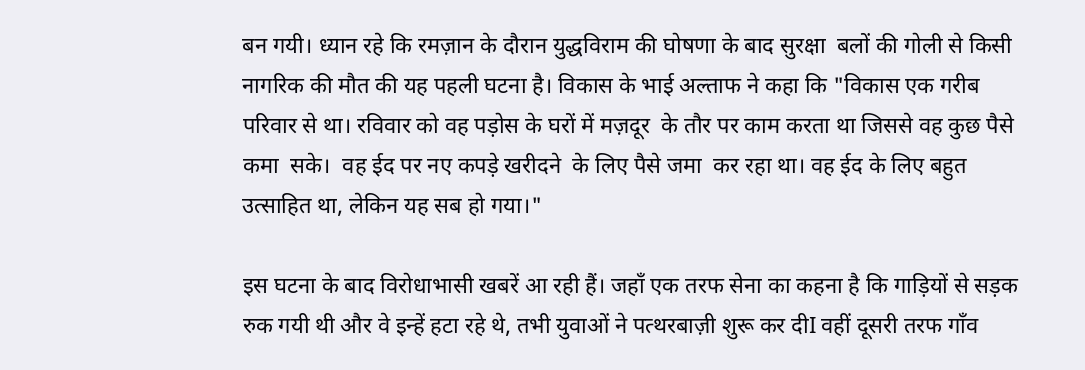बन गयी। ध्यान रहे कि रमज़ान के दौरान युद्धविराम की घोषणा के बाद सुरक्षा  बलों की गोली से किसी नागरिक की मौत की यह पहली घटना है। विकास के भाई अल्ताफ ने कहा कि "विकास एक गरीब परिवार से था। रविवार को वह पड़ोस के घरों में मज़दूर  के तौर पर काम करता था जिससे वह कुछ पैसे कमा  सके।  वह ईद पर नए कपड़े खरीदने  के लिए पैसे जमा  कर रहा था। वह ईद के लिए बहुत उत्साहित था, लेकिन यह सब हो गया।"

इस घटना के बाद विरोधाभासी खबरें आ रही हैं। जहाँ एक तरफ सेना का कहना है कि गाड़ियों से सड़क रुक गयी थी और वे इन्हें हटा रहे थे, तभी युवाओं ने पत्थरबाज़ी शुरू कर दीI वहीं दूसरी तरफ गाँव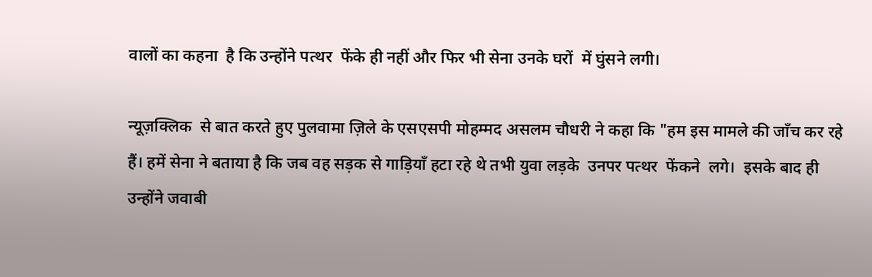वालों का कहना  है कि उन्होंने पत्थर  फेंके ही नहीं और फिर भी सेना उनके घरों  में घुंसने लगी।

न्यूज़क्लिक  से बात करते हुए पुलवामा ज़िले के एसएसपी मोहम्मद असलम चौधरी ने कहा कि "हम इस मामले की जाँच कर रहे हैं। हमें सेना ने बताया है कि जब वह सड़क से गाड़ियाँ हटा रहे थे तभी युवा लड़के  उनपर पत्थर  फेंकने  लगे।  इसके बाद ही उन्होंने जवाबी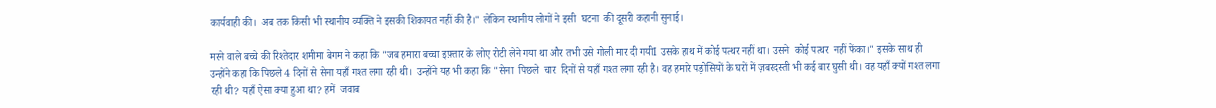कार्यवाही की।  अब तक किसी भी स्थानीय व्यक्ति ने इसकी शिकायत नहीं की है।" लेकिन स्थानीय लोगों ने इसी  घटना  की दूसरी कहानी सुनाई।

मरने वाले बच्चे की रिश्तेदार शमीमा बेगम ने कहा कि "जब हमारा बच्चा इफ़्तार के लोए रोटी लेने गया था और तभी उसे गोली मार दी गयीI उसके हाथ में कोई पत्थर नहीं था। उसने  कोई पत्थर  नहीं फेंका।" इसके साथ ही उन्होंने कहा कि पिछले 4 दिनों से सेना यहाँ गश्त लगा रही थी।  उन्होंने यह भी कहा कि "सेना  पिछले  चार  दिनों से यहाँ गश्त लगा रही है। वह हमारे पड़ोसियों के घरों में ज़बरदस्ती भी कई बार घुसी थी। वह यहाँ क्यों गश्त लगा रही थी? यहाँ ऐसा क्या हुआ था? हमें  जवाब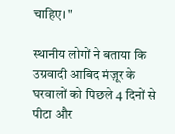चाहिए। "

स्थानीय लोगों ने बताया कि उग्रवादी आबिद मंज़ूर के घरवालों को पिछले 4 दिनों से पीटा और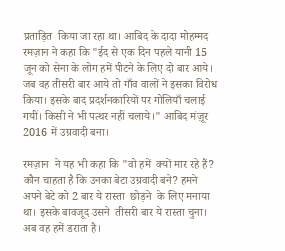प्रताड़ित  किया जा रहा था। आबिद के दादा मोहम्मद रमज़ान ने कहा कि "ईद से एक दिन पहले यानी 15 जून को सेना के लोग हमें पीटने के लिए दो बार आये। जब वह तीसरी बार आये तो गाँव वालों ने इसका विरोध किया। इसके बाद प्रदर्शनकारियों पर गोलियाँ चलाई गयीं। किसी ने भी पत्थर नहीं चलाये।" आबिद मंज़ूर 2016 में उग्रवादी बना।

रमज़ान  ने यह भी कहा कि "वो हमें  क्यों मार रहे हैं? कौन चाहता है कि उनका बेटा उग्रवादी बने? हमने  अपने बेटे को 2 बार ये रास्ता  छोड़ने  के लिए मनाया था। इसके बावजूद उसने  तीसरी बार ये रास्ता चुना। अब वह हमें डराता है।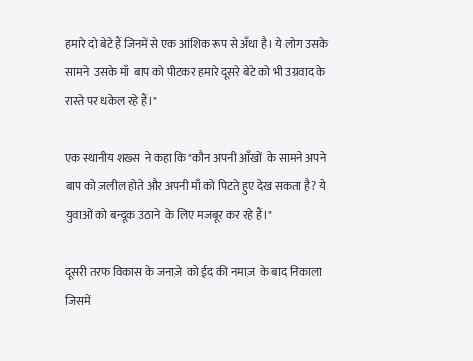हमारे दो बेटे हैं जिनमें से एक आंशिक रूप से अँधा है। ये लोग उसके सामने  उसके माँ  बाप को पीटकर हमारे दूसरे बेटे को भी उग्रवाद के रास्ते पर धकेल रहे हैं।"

एक स्थानीय शख्स  ने कहा कि "कौन अपनी आँखों  के सामने अपने बाप को ज़लील होते और अपनी माँ को पिटते हुए देख सकता है? ये युवाओं को बन्दूक उठाने  के लिए मजबूर कर रहे हैं।"

दूसरी तरफ विकास के जनाज़े  को ईद की नमाज़  के बाद निकाला  जिसमें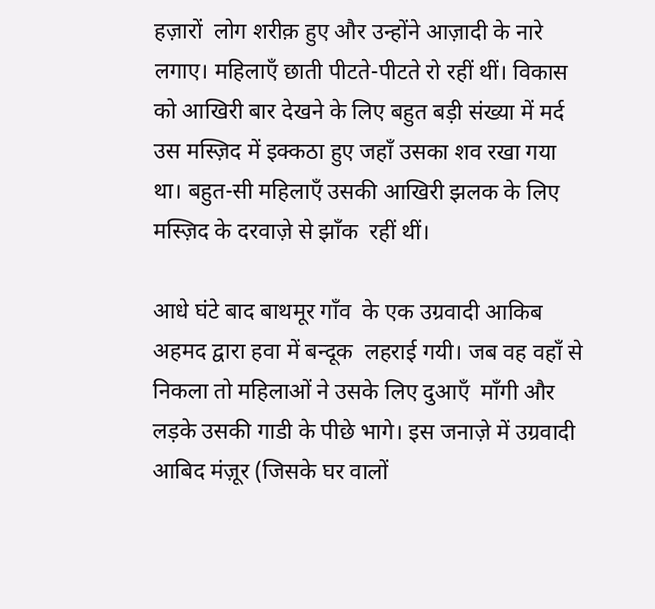हज़ारों  लोग शरीक़ हुए और उन्होंने आज़ादी के नारे लगाए। महिलाएँ छाती पीटते-पीटते रो रहीं थीं। विकास को आखिरी बार देखने के लिए बहुत बड़ी संख्या में मर्द उस मस्ज़िद में इक्कठा हुए जहाँ उसका शव रखा गया था। बहुत-सी महिलाएँ उसकी आखिरी झलक के लिए मस्ज़िद के दरवाज़े से झाँक  रहीं थीं।

आधे घंटे बाद बाथमूर गाँव  के एक उग्रवादी आकिब अहमद द्वारा हवा में बन्दूक  लहराई गयी। जब वह वहाँ से निकला तो महिलाओं ने उसके लिए दुआएँ  माँगी और लड़के उसकी गाडी के पीछे भागे। इस जनाज़े में उग्रवादी आबिद मंज़ूर (जिसके घर वालों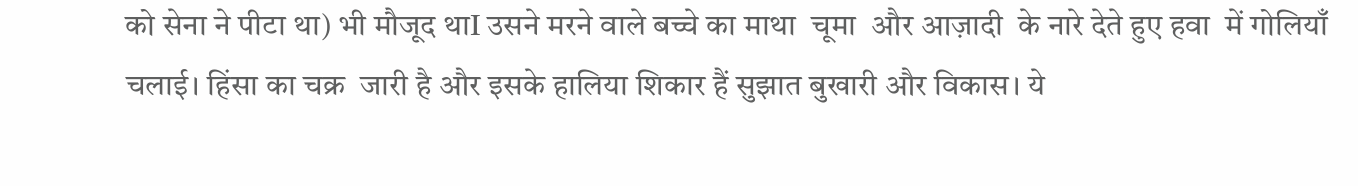को सेना ने पीटा था) भी मौजूद थाI उसने मरने वाले बच्चे का माथा  चूमा  और आज़ादी  के नारे देते हुए हवा  में गोलियाँ चलाई। हिंसा का चक्र  जारी है और इसके हालिया शिकार हैं सुझात बुखारी और विकास। ये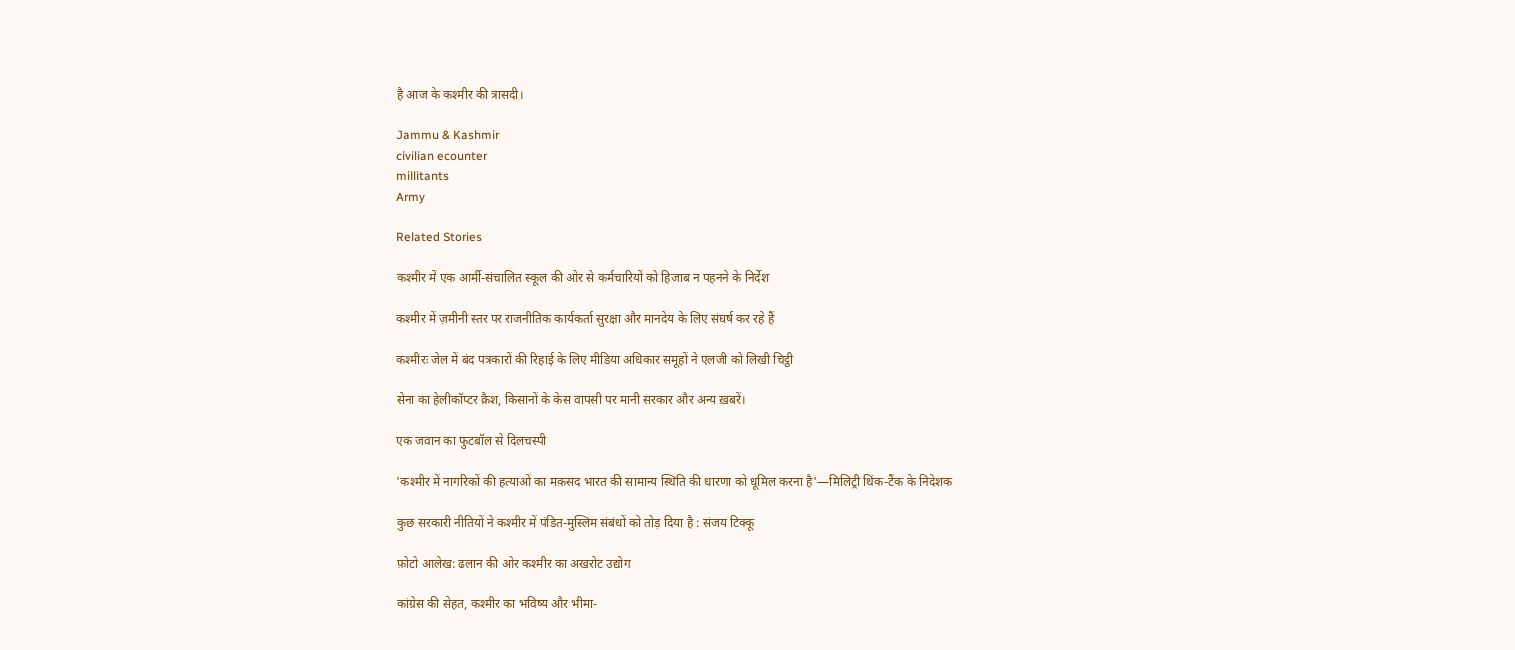है आज के कश्मीर की त्रासदी।

Jammu & Kashmir
civilian ecounter
millitants
Army

Related Stories

कश्मीर में एक आर्मी-संचालित स्कूल की ओर से कर्मचारियों को हिजाब न पहनने के निर्देश

कश्मीर में ज़मीनी स्तर पर राजनीतिक कार्यकर्ता सुरक्षा और मानदेय के लिए संघर्ष कर रहे हैं

कश्मीरः जेल में बंद पत्रकारों की रिहाई के लिए मीडिया अधिकार समूहों ने एलजी को लिखी चिट्ठी

सेना का हेलीकॉप्टर क्रैश, किसानों के केस वापसी पर मानी सरकार और अन्य ख़बरें।

एक जवान का फुटबॉल से दिलचस्पी

'कश्मीर में नागरिकों की हत्याओं का मक़सद भारत की सामान्य स्थिति की धारणा को धूमिल करना है'—मिलिट्री थिंक-टैंक के निदेशक

कुछ सरकारी नीतियों ने कश्मीर में पंडित-मुस्लिम संबंधों को तोड़ दिया है : संजय टिक्कू

फ़ोटो आलेख: ढलान की ओर कश्मीर का अखरोट उद्योग

कांग्रेस की सेहत, कश्मीर का भविष्य और भीमा-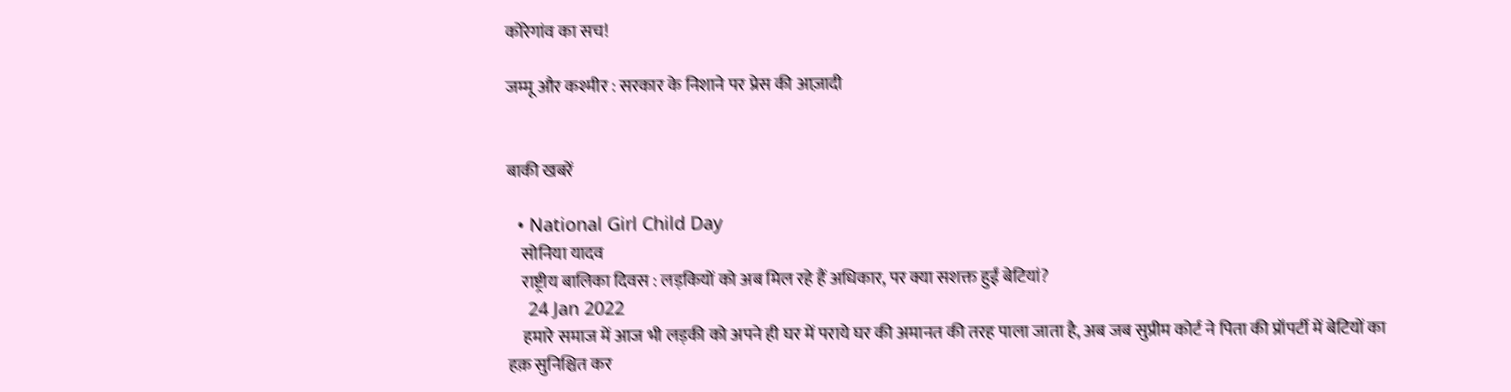कोरेगांव का सच!

जम्मू और कश्मीर : सरकार के निशाने पर प्रेस की आज़ादी


बाकी खबरें

  • National Girl Child Day
    सोनिया यादव
    राष्ट्रीय बालिका दिवस : लड़कियों को अब मिल रहे हैं अधिकार, पर क्या सशक्त हुईं बेटियां?
    24 Jan 2022
    हमारे समाज में आज भी लड़की को अपने ही घर में पराये घर की अमानत की तरह पाला जाता है, अब जब सुप्रीम कोर्ट ने पिता की प्रॉपर्टी में बेटियों का हक़ सुनिश्चित कर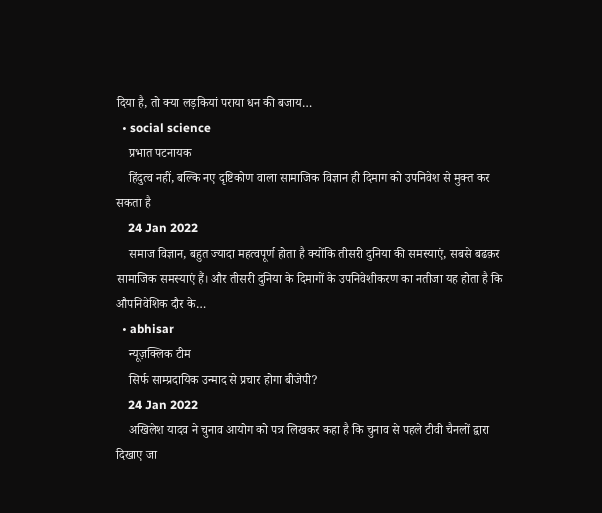दिया है, तो क्या लड़कियां पराया धन की बजाय…
  • social science
    प्रभात पटनायक
    हिंदुत्व नहीं, बल्कि नए दृष्टिकोण वाला सामाजिक विज्ञान ही दिमाग को उपनिवेश से मुक्त कर सकता है
    24 Jan 2022
    समाज विज्ञान, बहुत ज्यादा महत्वपूर्ण होता है क्योंकि तीसरी दुनिया की समस्याएं, सबसे बढक़र सामाजिक समस्याएं हैं। और तीसरी दुनिया के दिमागों के उपनिवेशीकरण का नतीजा यह होता है कि औपनिवेशिक दौर के…
  • abhisar
    न्यूज़क्लिक टीम
    सिर्फ साम्प्रदायिक उन्माद से प्रचार होगा बीजेपी?
    24 Jan 2022
    अखिलेश यादव ने चुनाव आयोग को पत्र लिखकर कहा है कि चुनाव से पहले टीवी चैनलों द्वारा दिखाए जा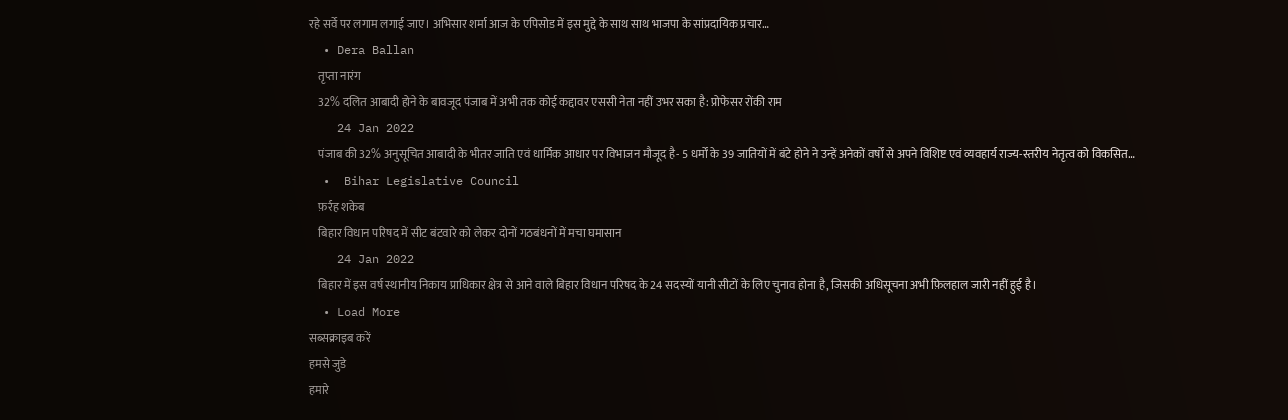रहे सर्वे पर लगाम लगाई जाए। अभिसार शर्मा आज के एपिसोड में इस मुद्दे के साथ साथ भाजपा के सांप्रदायिक प्रचार…
  • Dera Ballan
    तृप्ता नारंग
    32% दलित आबादी होने के बावजूद पंजाब में अभी तक कोई कद्दावर एससी नेता नहीं उभर सका है: प्रोफेसर रोंकी राम
    24 Jan 2022
    पंजाब की 32% अनुसूचित आबादी के भीतर जाति एवं धार्मिक आधार पर विभाजन मौजूद है- 5 धर्मों के 39 जातियों में बंटे होने ने उन्हें अनेकों वर्षों से अपने विशिष्ट एवं व्यवहार्य राज्य-स्तरीय नेतृत्व को विकसित…
  •  Bihar Legislative Council
    फ़र्रह शकेब
    बिहार विधान परिषद में सीट बंटवारे को लेकर दोनों गठबंधनों में मचा घमासान
    24 Jan 2022
    बिहार में इस वर्ष स्थानीय निकाय प्राधिकार क्षेत्र से आने वाले बिहार विधान परिषद के 24 सदस्यों यानी सीटों के लिए चुनाव होना है, जिसकी अधिसूचना अभी फ़िलहाल जारी नहीं हुई है।
  • Load More
सब्सक्राइब करें
हमसे जुडे
हमारे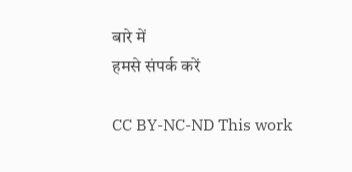बारे में
हमसे संपर्क करें

CC BY-NC-ND This work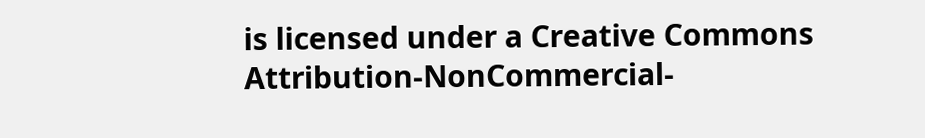is licensed under a Creative Commons Attribution-NonCommercial-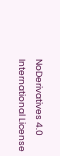NoDerivatives 4.0 International License